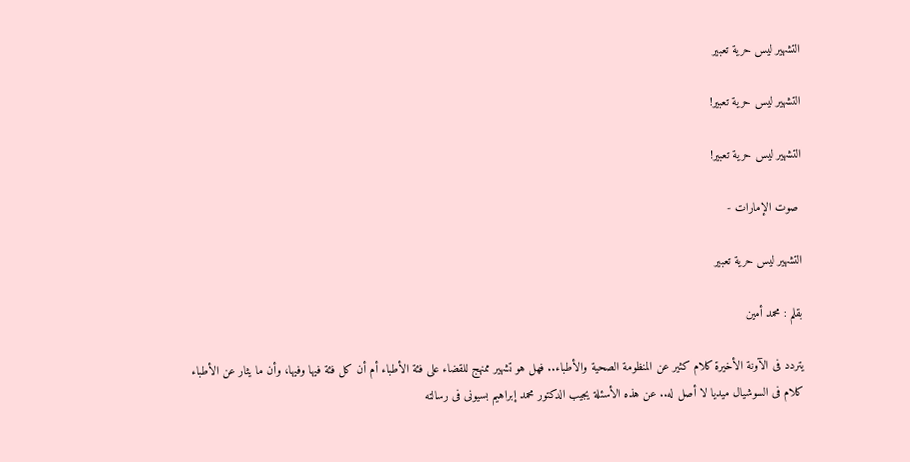التشهير ليس حرية تعبير

التشهير ليس حرية تعبير!

التشهير ليس حرية تعبير!

 صوت الإمارات -

التشهير ليس حرية تعبير

بقلم : محمد أمين

يتردد فى الآونة الأخيرة كلام كثير عن المنظومة الصحية والأطباء.. فهل هو تشهير ممنهج للقضاء على فئة الأطباء أم أن كل فئة فيها وفيها، وأن ما يثار عن الأطباء كلام فى السوشيال ميديا لا أصل له.. عن هذه الأسئلة يجيب الدكتور محمد إبراهيم بسيونى فى رسالته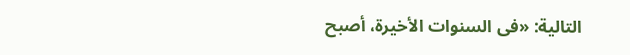التالية: «فى السنوات الأخيرة، أصبح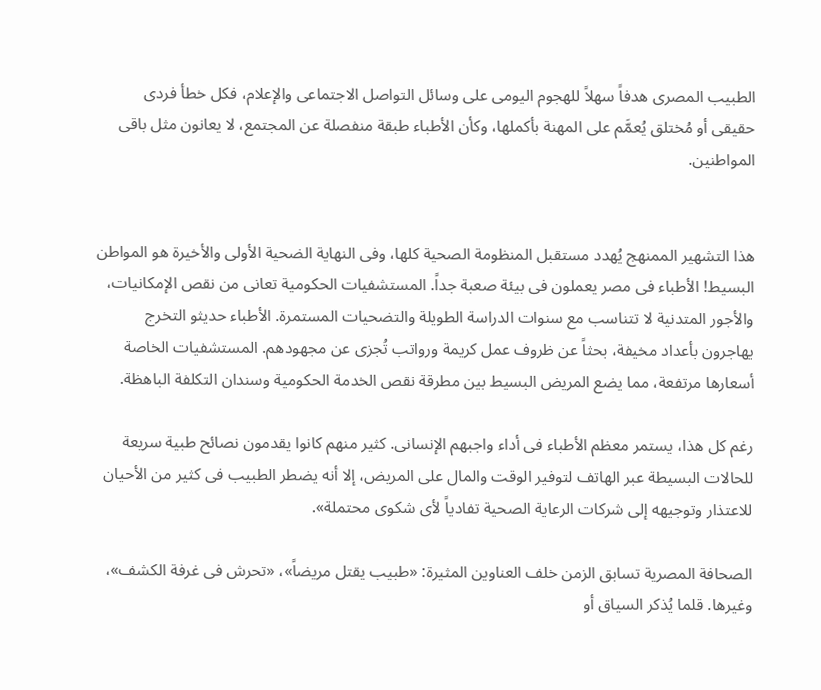الطبيب المصرى هدفاً سهلاً للهجوم اليومى على وسائل التواصل الاجتماعى والإعلام، فكل خطأ فردى حقيقى أو مُختلق يُعمَّم على المهنة بأكملها، وكأن الأطباء طبقة منفصلة عن المجتمع، لا يعانون مثل باقى المواطنين.


هذا التشهير الممنهج يُهدد مستقبل المنظومة الصحية كلها، وفى النهاية الضحية الأولى والأخيرة هو المواطن البسيط! الأطباء فى مصر يعملون فى بيئة صعبة جداً. المستشفيات الحكومية تعانى من نقص الإمكانيات، والأجور المتدنية لا تتناسب مع سنوات الدراسة الطويلة والتضحيات المستمرة. الأطباء حديثو التخرج يهاجرون بأعداد مخيفة، بحثاً عن ظروف عمل كريمة ورواتب تُجزى عن مجهودهم. المستشفيات الخاصة أسعارها مرتفعة، مما يضع المريض البسيط بين مطرقة نقص الخدمة الحكومية وسندان التكلفة الباهظة.

رغم كل هذا، يستمر معظم الأطباء فى أداء واجبهم الإنسانى. كثير منهم كانوا يقدمون نصائح طبية سريعة للحالات البسيطة عبر الهاتف لتوفير الوقت والمال على المريض، إلا أنه يضطر الطبيب فى كثير من الأحيان للاعتذار وتوجيهه إلى شركات الرعاية الصحية تفادياً لأى شكوى محتملة».

الصحافة المصرية تسابق الزمن خلف العناوين المثيرة: «طبيب يقتل مريضاً»، «تحرش فى غرفة الكشف»، وغيرها. قلما يُذكر السياق أو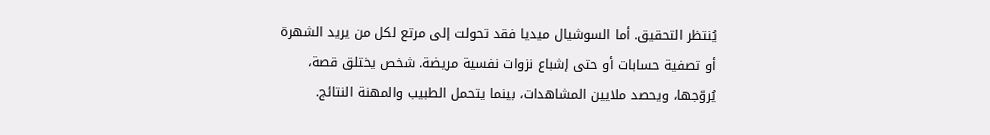يُنتظر التحقيق. أما السوشيال ميديا فقد تحولت إلى مرتع لكل من يريد الشهرة أو تصفية حسابات أو حتى إشباع نزوات نفسية مريضة. شخص يختلق قصة، يُروّجها، ويحصد ملايين المشاهدات، بينما يتحمل الطبيب والمهنة النتائج.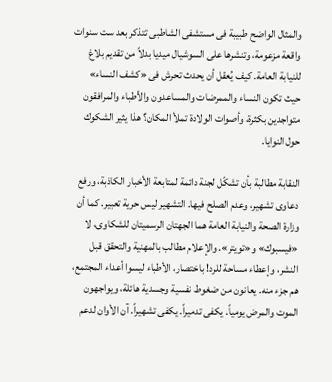والمثال الواضح طبيبة فى مستشفى الشاطبى تتذكر بعد ست سنوات واقعة مزعومة، وتنشرها على السوشيال ميديا بدلاً من تقديم بلاغ للنيابة العامة. كيف يُعقل أن يحدث تحرش فى «كشف النساء» حيث تكون النساء والممرضات والمساعدون والأطباء والمرافقون متواجدين بكثرة، وأصوات الولادة تملأ المكان؟ هذا يثير الشكوك حول النوايا.

النقابة مطالبة بأن تشكّل لجنة دائمة لمتابعة الأخبار الكاذبة، ورفع دعاوى تشهير، وعدم الصلح فيها. التشهير ليس حرية تعبير. كما أن وزارة الصحة والنيابة العامة هما الجهتان الرسميتان للشكاوى، لا «فيسبوك» و«تويتر». والإعلام مطالب بالمهنية والتحقق قبل النشر، وإعطاء مساحة للرد! باختصار، الأطباء ليسوا أعداء المجتمع، هم جزء منه. يعانون من ضغوط نفسية وجسدية هائلة، ويواجهون الموت والمرض يومياً. يكفى تدميراً. يكفى تشهيراً. آن الأوان لدعم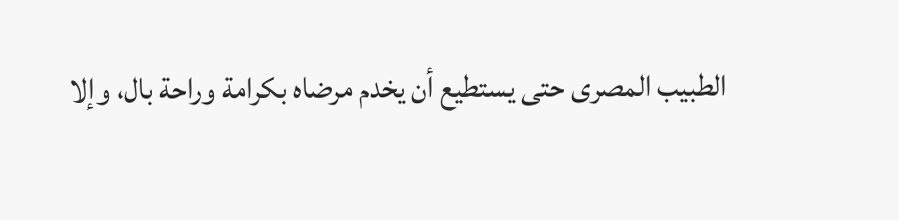الطبيب المصرى حتى يستطيع أن يخدم مرضاه بكرامة وراحة بال، وإلا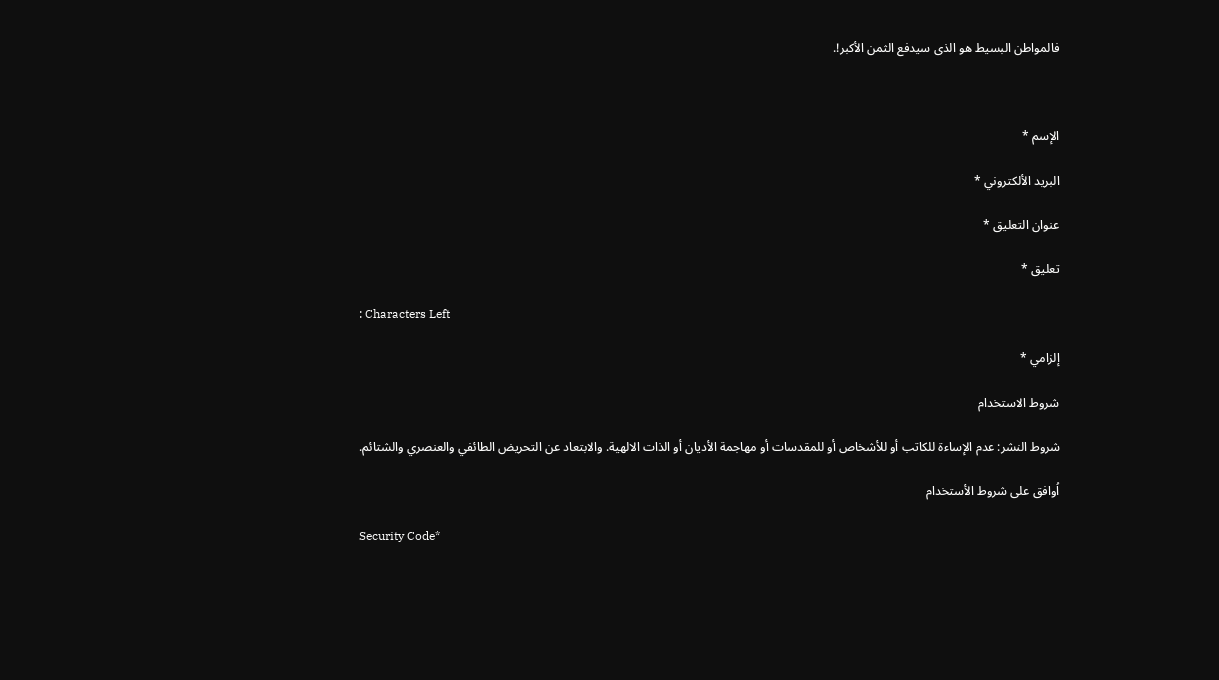فالمواطن البسيط هو الذى سيدفع الثمن الأكبر!.



الإسم *

البريد الألكتروني *

عنوان التعليق *

تعليق *

: Characters Left

إلزامي *

شروط الاستخدام

شروط النشر: عدم الإساءة للكاتب أو للأشخاص أو للمقدسات أو مهاجمة الأديان أو الذات الالهية. والابتعاد عن التحريض الطائفي والعنصري والشتائم.

اُوافق على شروط الأستخدام

Security Code*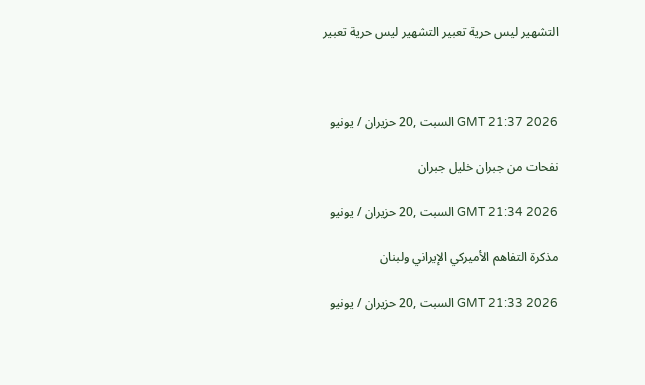التشهير ليس حرية تعبير التشهير ليس حرية تعبير



GMT 21:37 2026 السبت ,20 حزيران / يونيو

نفحات من جبران خليل جبران

GMT 21:34 2026 السبت ,20 حزيران / يونيو

مذكرة التفاهم الأميركي الإيراني ولبنان

GMT 21:33 2026 السبت ,20 حزيران / يونيو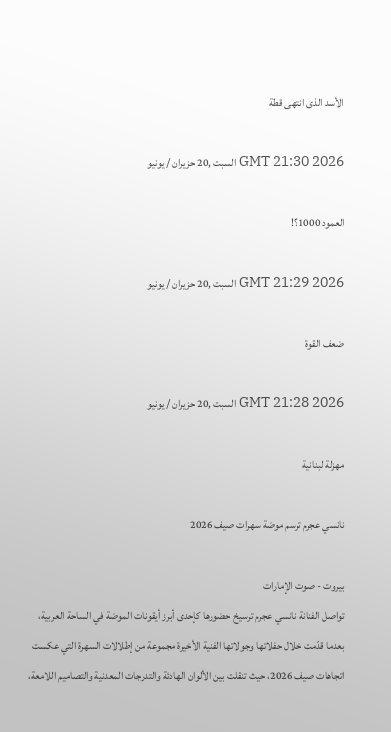الأسد الذى انتهى قطة

GMT 21:30 2026 السبت ,20 حزيران / يونيو

العمود 1000؟!

GMT 21:29 2026 السبت ,20 حزيران / يونيو

ضعف القوة

GMT 21:28 2026 السبت ,20 حزيران / يونيو

مهزلة لبنانية

نانسي عجرم ترسم موضة سهرات صيف 2026

بيروت - صوت الإمارات
تواصل الفنانة نانسي عجرم ترسيخ حضورها كإحدى أبرز أيقونات الموضة في الساحة العربية، بعدما قدّمت خلال حفلاتها وجولاتها الفنية الأخيرة مجموعة من إطلالات السهرة التي عكست اتجاهات صيف 2026، حيث تنقلت بين الألوان الهادئة والتدرجات المعدنية والتصاميم اللامعة،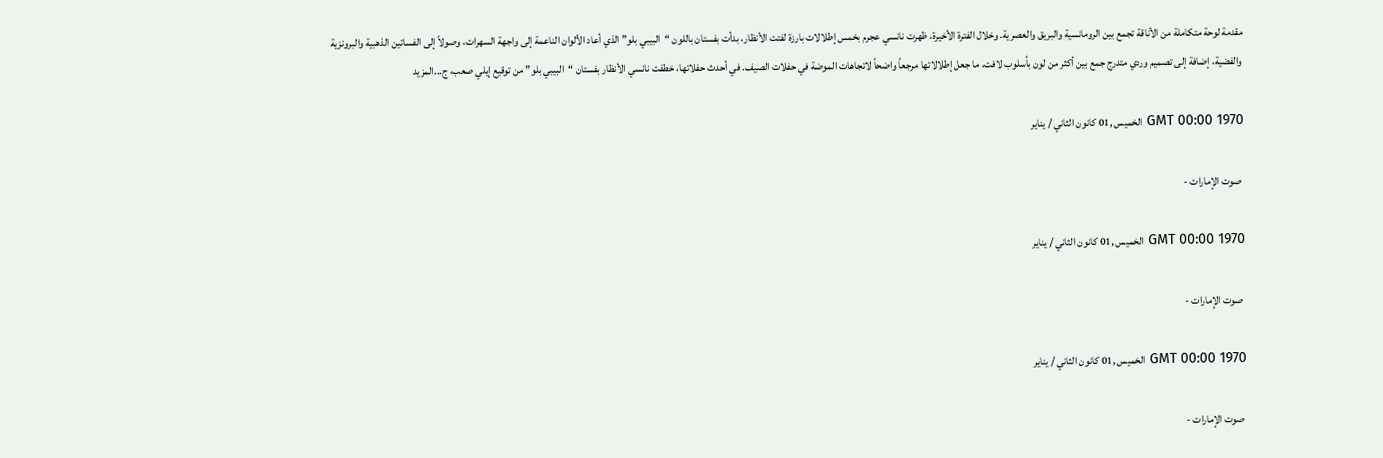مقدمة لوحة متكاملة من الأناقة تجمع بين الرومانسية والبريق والعصرية. وخلال الفترة الأخيرة، ظهرت نانسي عجرم بخمس إطلالات بارزة لفتت الأنظار، بدأت بفستان باللون “البيبي بلو” الذي أعاد الألوان الناعمة إلى واجهة السهرات، وصولاً إلى الفساتين الذهبية والبرونزية والفضية، إضافة إلى تصميم وردي متدرج جمع بين أكثر من لون بأسلوب لافت، ما جعل إطلالاتها مرجعاً واضحاً لاتجاهات الموضة في حفلات الصيف. في أحدث حفلاتها، خطفت نانسي الأنظار بفستان “البيبي بلو” من توقيع إيلي صعب، ج...المزيد

GMT 00:00 1970 الخميس ,01 كانون الثاني / يناير

 صوت الإمارات -

GMT 00:00 1970 الخميس ,01 كانون الثاني / يناير

 صوت الإمارات -

GMT 00:00 1970 الخميس ,01 كانون الثاني / يناير

 صوت الإمارات -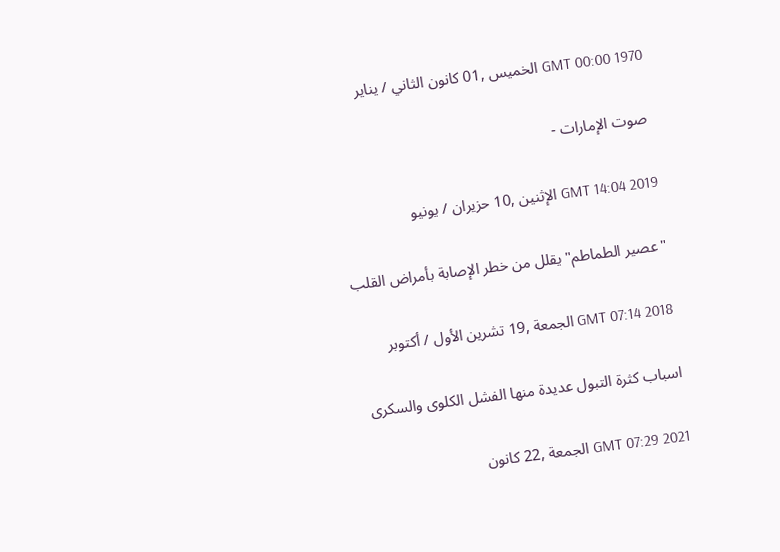GMT 00:00 1970 الخميس ,01 كانون الثاني / يناير

 صوت الإمارات -

GMT 14:04 2019 الإثنين ,10 حزيران / يونيو

"عصير الطماطم" يقلل من خطر الإصابة بأمراض القلب

GMT 07:14 2018 الجمعة ,19 تشرين الأول / أكتوبر

اسباب كثرة التبول عديدة منها الفشل الكلوى والسكرى

GMT 07:29 2021 الجمعة ,22 كانون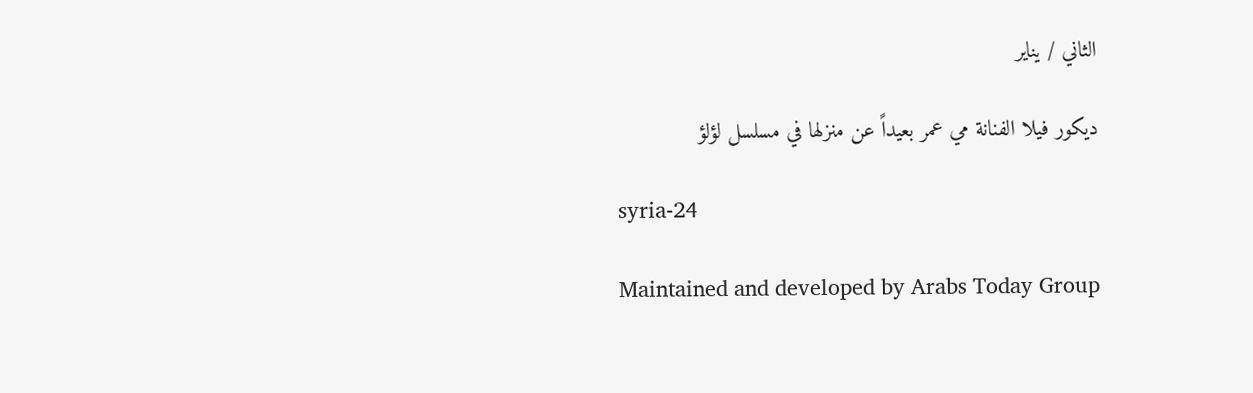الثاني / يناير

ديكور فيلا الفنانة مي عمر بعيداً عن منزلها في مسلسل لؤلؤ

syria-24

Maintained and developed by Arabs Today Group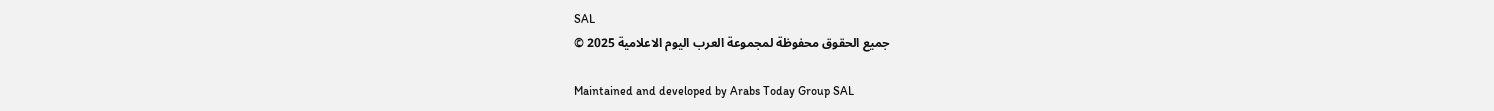SAL
جميع الحقوق محفوظة لمجموعة العرب اليوم الاعلامية 2025 ©

Maintained and developed by Arabs Today Group SAL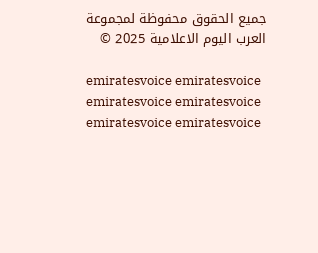جميع الحقوق محفوظة لمجموعة العرب اليوم الاعلامية 2025 ©

emiratesvoice emiratesvoice emiratesvoice emiratesvoice
emiratesvoice emiratesvoice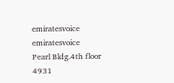emiratesvoice
emiratesvoice
Pearl Bldg.4th floor
4931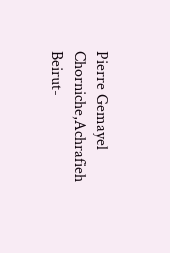Pierre Gemayel Chorniche,Achrafieh
Beirut-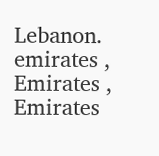Lebanon.
emirates , Emirates , Emirates